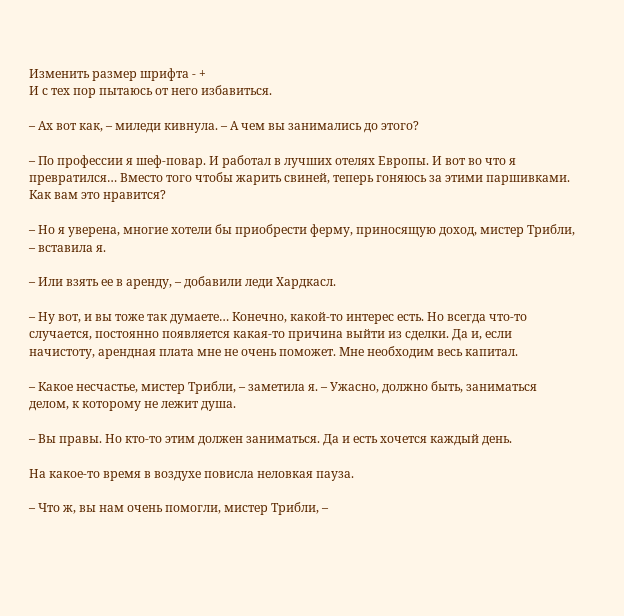Изменить размер шрифта - +
И с тех пор пытаюсь от него избавиться.

– Ах вот как, – миледи кивнула. – А чем вы занимались до этого?

– По профессии я шеф-повар. И работал в лучших отелях Европы. И вот во что я превратился… Вместо того чтобы жарить свиней, теперь гоняюсь за этими паршивками. Как вам это нравится?

– Но я уверена, многие хотели бы приобрести ферму, приносящую доход, мистер Трибли, – вставила я.

– Или взять ее в аренду, – добавили леди Хардкасл.

– Ну вот, и вы тоже так думаете… Конечно, какой-то интерес есть. Но всегда что-то случается, постоянно появляется какая-то причина выйти из сделки. Да и, если начистоту, арендная плата мне не очень поможет. Мне необходим весь капитал.

– Какое несчастье, мистер Трибли, – заметила я. – Ужасно, должно быть, заниматься делом, к которому не лежит душа.

– Вы правы. Но кто-то этим должен заниматься. Да и есть хочется каждый день.

На какое-то время в воздухе повисла неловкая пауза.

– Что ж, вы нам очень помогли, мистер Трибли, –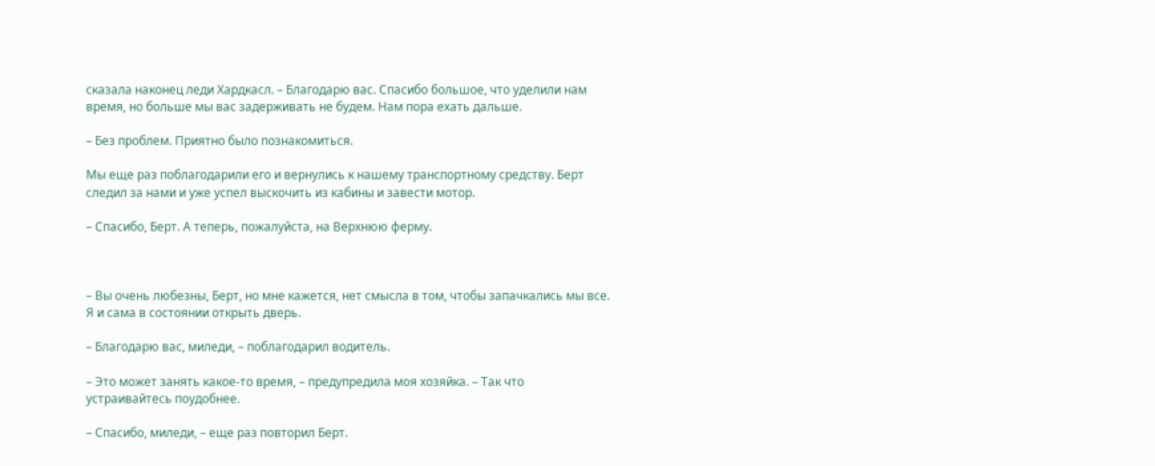сказала наконец леди Хардкасл. – Благодарю вас. Спасибо большое, что уделили нам время, но больше мы вас задерживать не будем. Нам пора ехать дальше.

– Без проблем. Приятно было познакомиться.

Мы еще раз поблагодарили его и вернулись к нашему транспортному средству. Берт следил за нами и уже успел выскочить из кабины и завести мотор.

– Спасибо, Берт. А теперь, пожалуйста, на Верхнюю ферму.



– Вы очень любезны, Берт, но мне кажется, нет смысла в том, чтобы запачкались мы все. Я и сама в состоянии открыть дверь.

– Благодарю вас, миледи, – поблагодарил водитель.

– Это может занять какое-то время, – предупредила моя хозяйка. – Так что устраивайтесь поудобнее.

– Спасибо, миледи, – еще раз повторил Берт.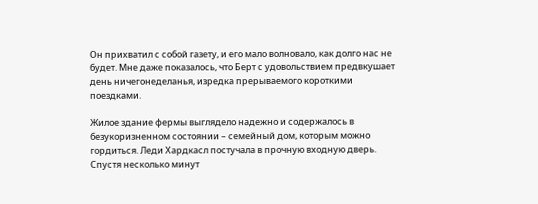Он прихватил с собой газету, и его мало волновало, как долго нас не будет. Мне даже показалось, что Берт с удовольствием предвкушает день ничегонеделанья, изредка прерываемого короткими поездками.

Жилое здание фермы выглядело надежно и содержалось в безукоризненном состоянии – семейный дом, которым можно гордиться. Леди Хардкасл постучала в прочную входную дверь. Спустя несколько минут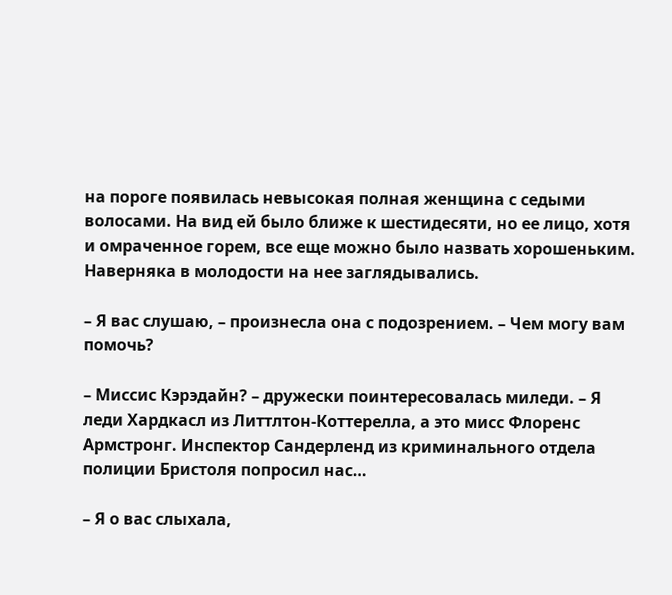на пороге появилась невысокая полная женщина с седыми волосами. На вид ей было ближе к шестидесяти, но ее лицо, хотя и омраченное горем, все еще можно было назвать хорошеньким. Наверняка в молодости на нее заглядывались.

– Я вас слушаю, – произнесла она с подозрением. – Чем могу вам помочь?

– Миссис Кэрэдайн? – дружески поинтересовалась миледи. – Я леди Хардкасл из Литтлтон-Коттерелла, а это мисс Флоренс Армстронг. Инспектор Сандерленд из криминального отдела полиции Бристоля попросил нас…

– Я о вас слыхала,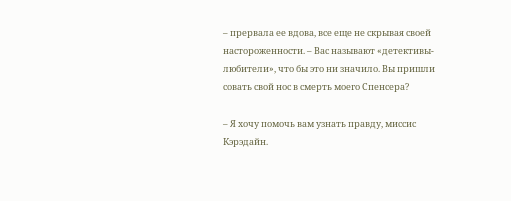– прервала ее вдова, все еще не скрывая своей настороженности. – Вас называют «детективы-любители», что бы это ни значило. Вы пришли совать свой нос в смерть моего Спенсера?

– Я хочу помочь вам узнать правду, миссис Кэрэдайн.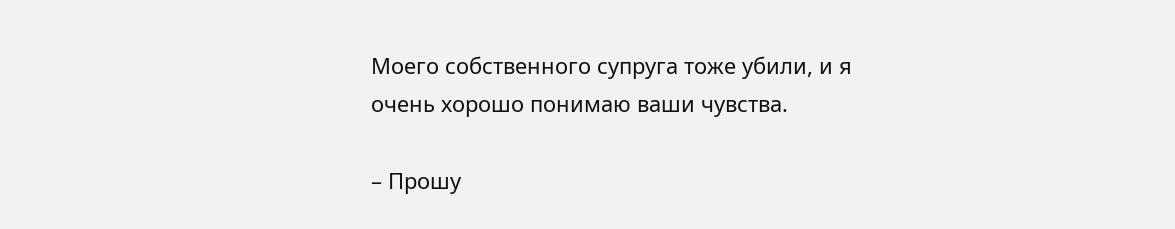Моего собственного супруга тоже убили, и я очень хорошо понимаю ваши чувства.

– Прошу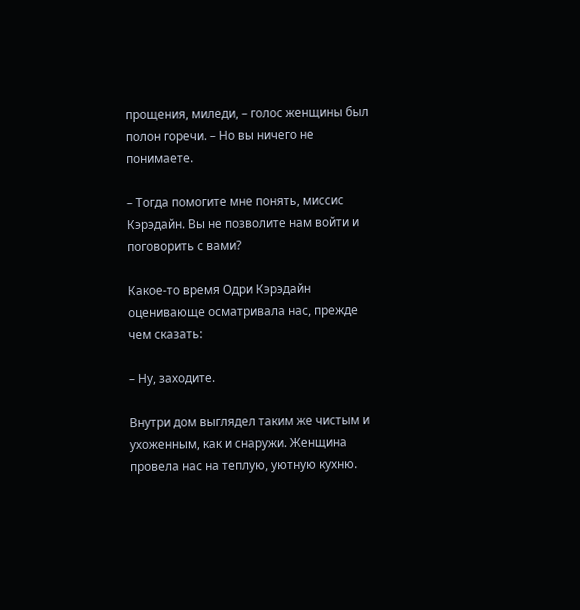прощения, миледи, – голос женщины был полон горечи. – Но вы ничего не понимаете.

– Тогда помогите мне понять, миссис Кэрэдайн. Вы не позволите нам войти и поговорить с вами?

Какое-то время Одри Кэрэдайн оценивающе осматривала нас, прежде чем сказать:

– Ну, заходите.

Внутри дом выглядел таким же чистым и ухоженным, как и снаружи. Женщина провела нас на теплую, уютную кухню.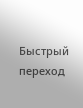Быстрый переход